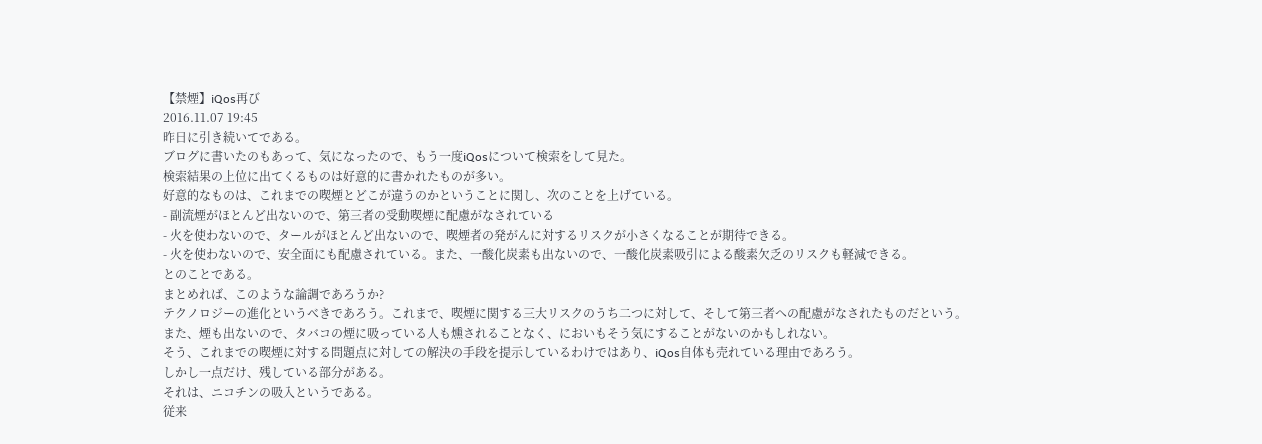【禁煙】iQos再び
2016.11.07 19:45
昨日に引き続いてである。
ブログに書いたのもあって、気になったので、もう一度iQosについて検索をして見た。
検索結果の上位に出てくるものは好意的に書かれたものが多い。
好意的なものは、これまでの喫煙とどこが違うのかということに関し、次のことを上げている。
- 副流煙がほとんど出ないので、第三者の受動喫煙に配慮がなされている
- 火を使わないので、タールがほとんど出ないので、喫煙者の発がんに対するリスクが小さくなることが期待できる。
- 火を使わないので、安全面にも配慮されている。また、一酸化炭素も出ないので、一酸化炭素吸引による酸素欠乏のリスクも軽減できる。
とのことである。
まとめれば、このような論調であろうか?
テクノロジーの進化というべきであろう。これまで、喫煙に関する三大リスクのうち二つに対して、そして第三者への配慮がなされたものだという。
また、煙も出ないので、タバコの煙に吸っている人も燻されることなく、においもそう気にすることがないのかもしれない。
そう、これまでの喫煙に対する問題点に対しての解決の手段を提示しているわけではあり、iQos自体も売れている理由であろう。
しかし一点だけ、残している部分がある。
それは、ニコチンの吸入というである。
従来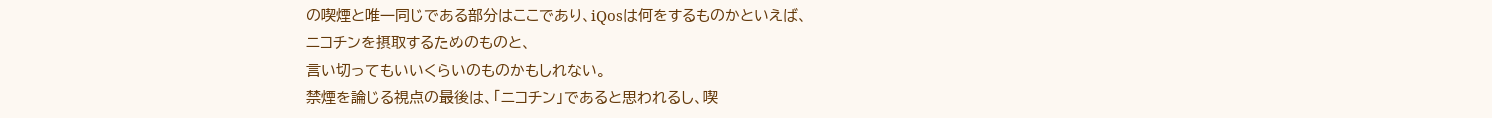の喫煙と唯一同じである部分はここであり、iQosは何をするものかといえば、
ニコチンを摂取するためのものと、
言い切ってもいいくらいのものかもしれない。
禁煙を論じる視点の最後は、「ニコチン」であると思われるし、喫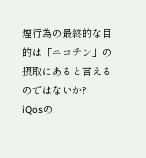煙行為の最終的な目的は「ニコチン」の摂取にあると言えるのではないか?
iQosの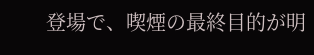登場で、喫煙の最終目的が明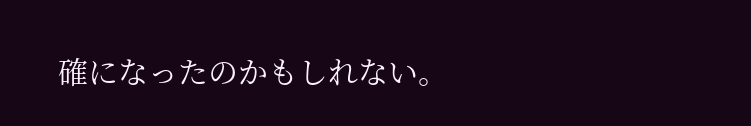確になったのかもしれない。